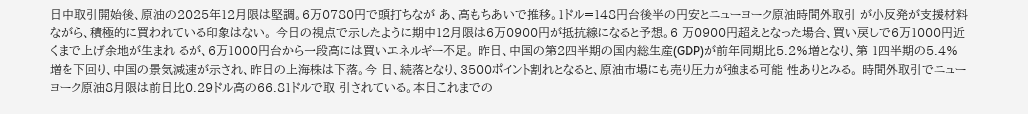日中取引開始後、原油の2025年12月限は堅調。6万0780円で頭打ちなが あ、高もちあいで推移。1ドル=148円台後半の円安とニューヨーク原油時間外取引 が小反発が支援材料ながら、積極的に買われている印象はない。 今日の視点で示したように期中12月限は6万0900円が抵抗線になると予想。6 万0900円超えとなった場合、買い戻しで6万1000円近くまで上げ余地が生まれ るが、6万1000円台から一段高には買いエネルギー不足。 昨日、中国の第2四半期の国内総生産(GDP)が前年同期比5.2%増となり、第 1四半期の5.4%増を下回り、中国の景気減速が示され、昨日の上海株は下落。今 日、続落となり、3500ポイント割れとなると、原油市場にも売り圧力が強まる可能 性ありとみる。 時間外取引でニューヨーク原油8月限は前日比0.29ドル高の66.81ドルで取 引されている。本日これまでの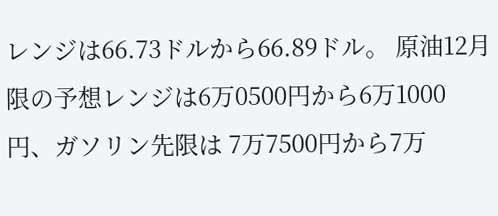レンジは66.73ドルから66.89ドル。 原油12月限の予想レンジは6万0500円から6万1000円、ガソリン先限は 7万7500円から7万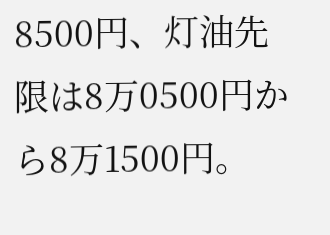8500円、灯油先限は8万0500円から8万1500円。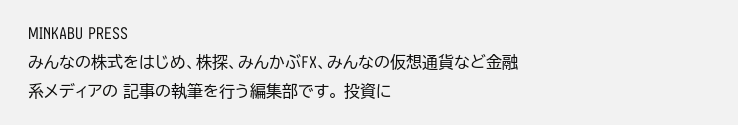MINKABU PRESS
みんなの株式をはじめ、株探、みんかぶFX、みんなの仮想通貨など金融系メディアの 記事の執筆を行う編集部です。 投資に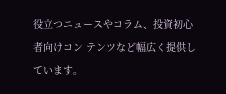役立つニュースやコラム、投資初心者向けコン テンツなど幅広く提供しています。